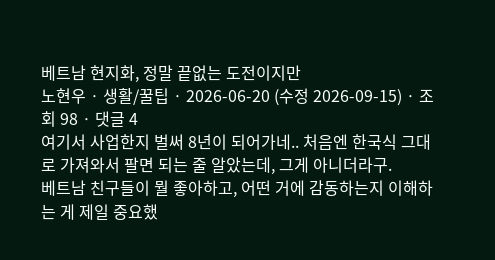베트남 현지화, 정말 끝없는 도전이지만
노현우 · 생활/꿀팁 · 2026-06-20 (수정 2026-09-15) · 조회 98 · 댓글 4
여기서 사업한지 벌써 8년이 되어가네.. 처음엔 한국식 그대로 가져와서 팔면 되는 줄 알았는데, 그게 아니더라구.
베트남 친구들이 뭘 좋아하고, 어떤 거에 감동하는지 이해하는 게 제일 중요했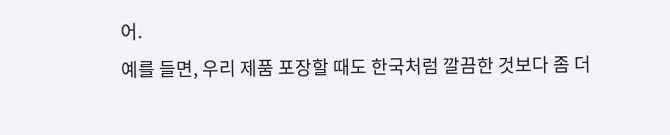어.
예를 들면, 우리 제품 포장할 때도 한국처럼 깔끔한 것보다 좀 더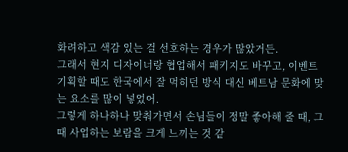화려하고 색감 있는 걸 선호하는 경우가 많았거든.
그래서 현지 디자이너랑 협업해서 패키지도 바꾸고, 이벤트 기획할 때도 한국에서 잘 먹히던 방식 대신 베트남 문화에 맞는 요소를 많이 넣었어.
그렇게 하나하나 맞춰가면서 손님들이 정말 좋아해 줄 때, 그때 사업하는 보람을 크게 느끼는 것 같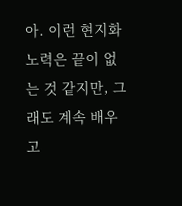아. 이런 현지화 노력은 끝이 없는 것 같지만, 그래도 계속 배우고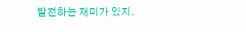발전하는 재미가 있지.